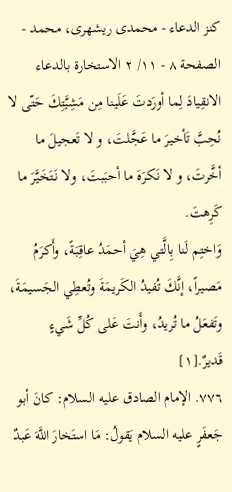كنز الدعاء - محمدی ریشهری، محمد - الصفحة ٨ - ١١/ ٢ الاستخارة بالدعاء
الانقِيادَ لِما أورَدتَ عَلَينا مِن مَشِيَّتِكَ حَتّى لا نُحِبَّ تَأخيرَ ما عَجَّلتَ، و لا تَعجيلَ ما أخَّرتَ، و لا نَكرَهَ ما أحبَبتَ، ولا نَتَخَيَّرَ ما كَرِهتَ.
وَاختِم لَنا بِالَّتي هِيَ أحمَدُ عاقِبَةً، وأَكرَمُ مَصيراً، إنَّكَ تُفيدُ الكَريمَةَ وتُعطِي الجَسيمَةَ، وتَفعَلُ ما تُريدُ، وأَنتَ عَلى كُلِّ شَيءٍ قَديرٌ.[١]
٧٧٦. الإمام الصادق عليه السلام: كانَ أبو جَعفَرٍ عليه السلام يَقولُ: مَا استَخارَ اللَّهَ عَبدٌ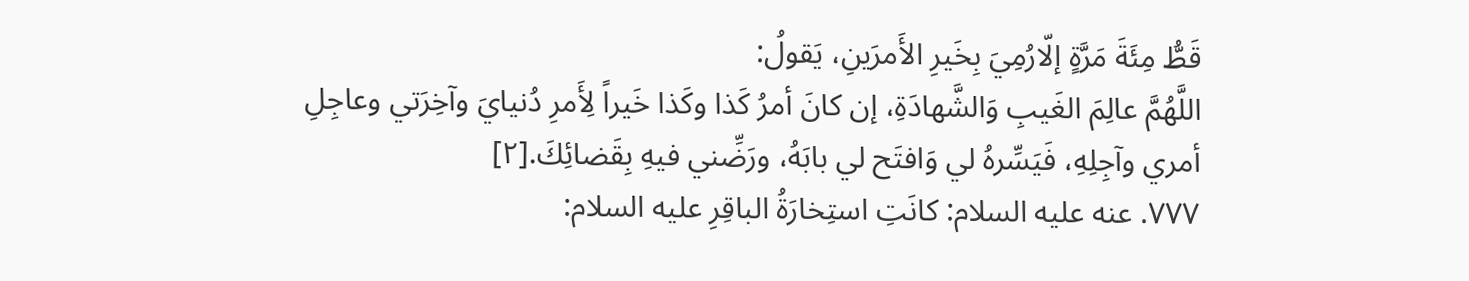قَطُّ مِئَةَ مَرَّةٍ إلّارُمِيَ بِخَيرِ الأَمرَينِ، يَقولُ:
اللَّهُمَّ عالِمَ الغَيبِ وَالشَّهادَةِ، إن كانَ أمرُ كَذا وكَذا خَيراً لِأَمرِ دُنيايَ وآخِرَتي وعاجِلِ أمري وآجِلِهِ، فَيَسِّرهُ لي وَافتَح لي بابَهُ، ورَضِّني فيهِ بِقَضائِكَ.[٢]
٧٧٧. عنه عليه السلام: كانَتِ استِخارَةُ الباقِرِ عليه السلام: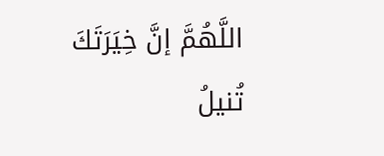اللَّهُمَّ إنَّ خِيَرَتَكَ تُنيلُ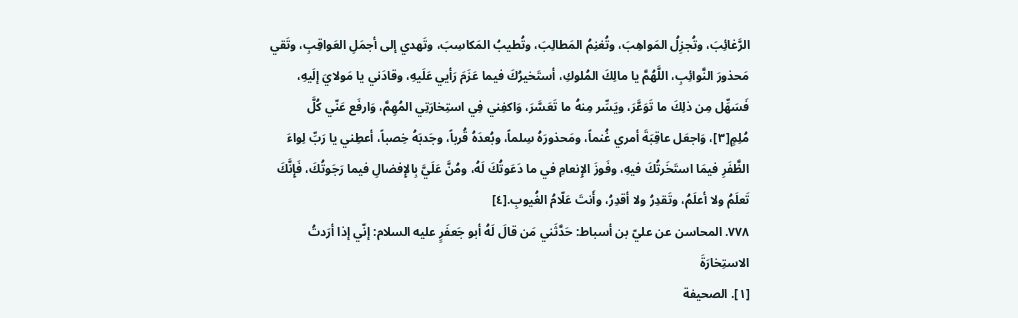الرَّغائِبَ، وتُجزِلُ المَواهِبَ، وتُغنِمُ المَطالِبَ، وتُطيبُ المَكاسِبَ، وتَهدي إلى أجمَلِ العَواقِبِ، وتَقي مَحذورَ النَّوائِبِ، اللَّهُمَّ يا مالِكَ المُلوكِ، أستَخيرُكَ فيما عَزَمَ رَأيي عَلَيهِ، وقادَني يا مَولايَ إلَيهِ، فَسَهِّل مِن ذلِكَ ما تَوَعَّرَ، ويَسِّر مِنهُ ما تَعَسَّرَ، وَاكفِني فِي استِخارَتِي المُهِمَّ، وَارفَع عَنّي كُلَّ مُلِمٍ[٣]، وَاجعَل عاقِبَةَ أمري غُنماً، ومَحذورَهُ سِلماً، وبُعدَهُ قُرباً، وجَدبَهُ خِصباً، أعطِني يا رَبِّ لِواءَ الظَّفَرِ فيمَا استَخَرتُكَ فيهِ، وفَوزَ الإِنعامِ في ما دَعَوتُكَ لَهُ، ومُنَّ عَلَيَّ بِالإِفضالِ فيما رَجَوتُكَ، فَإِنَّكَ تَعلَمُ ولا أعلَمُ، وتَقدِرُ ولا أقدِرُ، وأَنتَ عَلّامُ الغُيوبِ.[٤]
٧٧٨. المحاسن عن عليّ بن أسباط: حَدَّثَني مَن قالَ لَهُ أبو جَعفَرٍ عليه السلام: إنّي إذا أرَدتُ الاستِخارَةَ
[١]. الصحيفة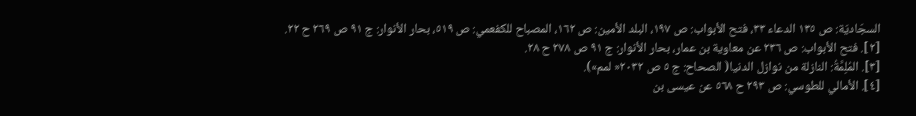السجّاديّة: ص ١٣٥ الدعاء ٣٣، فتح الأبواب: ص ١٩٧، البلد الأمين: ص ١٦٢، المصباح للكفعمي: ص ٥١٩، بحار الأنوار: ج ٩١ ص ٢٦٩ ح ٢٢.
[٢]. فتح الأبواب: ص ٢٣٦ عن معاوية بن عمار، بحار الأنوار: ج ٩١ ص ٢٧٨ ح ٢٨.
[٣]. المُلِمَّةُ: النازلة من نوازل الدنيا( الصحاح: ج ٥ ص ٢٠٣٢« لمم»).
[٤]. الأمالي للطوسي: ص ٢٩٣ ح ٥٦٨ عن عيسى بن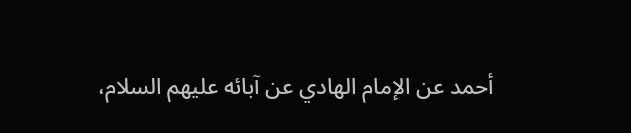أحمد عن الإمام الهادي عن آبائه عليهم السلام،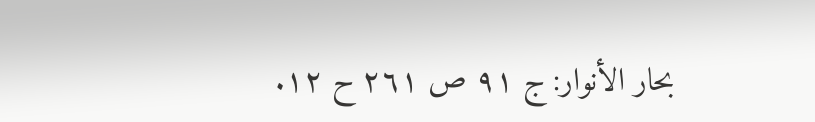بحار الأنوار: ج ٩١ ص ٢٦١ ح ١٢.